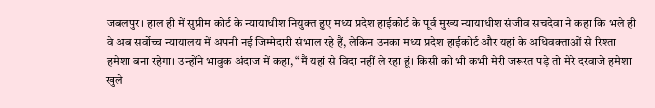जबलपुर। हाल ही में सुप्रीम कोर्ट के न्यायाधीश नियुक्त हुए मध्य प्रदेश हाईकोर्ट के पूर्व मुख्य न्यायाधीश संजीव सचदेवा ने कहा कि भले ही वे अब सर्वोच्च न्यायालय में अपनी नई जिम्मेदारी संभाल रहे हैं, लेकिन उनका मध्य प्रदेश हाईकोर्ट और यहां के अधिवक्ताओं से रिश्ता हमेशा बना रहेगा। उन्होंने भावुक अंदाज में कहा, “मैं यहां से विदा नहीं ले रहा हूं। किसी को भी कभी मेरी जरूरत पड़े तो मेरे दरवाजे हमेशा खुले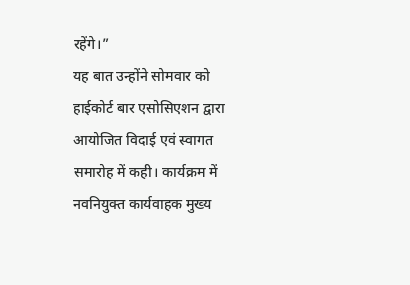रहेंगे।”
यह बात उन्होंने सोमवार को हाईकोर्ट बार एसोसिएशन द्वारा आयोजित विदाई एवं स्वागत समारोह में कही। कार्यक्रम में नवनियुक्त कार्यवाहक मुख्य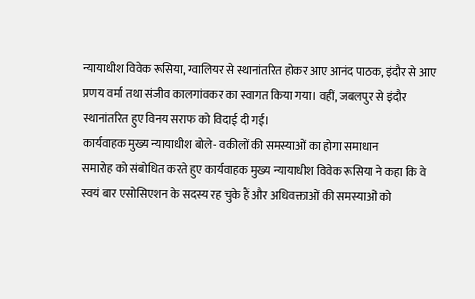न्यायाधीश विवेक रूसिया, ग्वालियर से स्थानांतरित होकर आए आनंद पाठक, इंदौर से आए प्रणय वर्मा तथा संजीव कालगांवकर का स्वागत किया गया। वहीं, जबलपुर से इंदौर स्थानांतरित हुए विनय सराफ को विदाई दी गई।
कार्यवाहक मुख्य न्यायाधीश बोले- वकीलों की समस्याओं का होगा समाधान
समारोह को संबोधित करते हुए कार्यवाहक मुख्य न्यायाधीश विवेक रूसिया ने कहा कि वे स्वयं बार एसोसिएशन के सदस्य रह चुके हैं और अधिवक्ताओं की समस्याओं को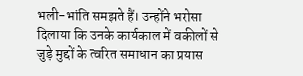भली-भांति समझते हैं। उन्होंने भरोसा दिलाया कि उनके कार्यकाल में वकीलों से जुड़े मुद्दों के त्वरित समाधान का प्रयास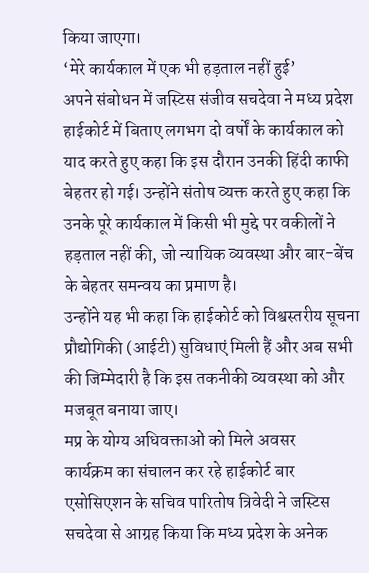किया जाएगा।
‘मेरे कार्यकाल में एक भी हड़ताल नहीं हुई’
अपने संबोधन में जस्टिस संजीव सचदेवा ने मध्य प्रदेश हाईकोर्ट में बिताए लगभग दो वर्षों के कार्यकाल को याद करते हुए कहा कि इस दौरान उनकी हिंदी काफी बेहतर हो गई। उन्होंने संतोष व्यक्त करते हुए कहा कि उनके पूरे कार्यकाल में किसी भी मुद्दे पर वकीलों ने हड़ताल नहीं की, जो न्यायिक व्यवस्था और बार-बेंच के बेहतर समन्वय का प्रमाण है।
उन्होंने यह भी कहा कि हाईकोर्ट को विश्वस्तरीय सूचना प्रौद्योगिकी (आईटी) सुविधाएं मिली हैं और अब सभी की जिम्मेदारी है कि इस तकनीकी व्यवस्था को और मजबूत बनाया जाए।
मप्र के योग्य अधिवक्ताओं को मिले अवसर
कार्यक्रम का संचालन कर रहे हाईकोर्ट बार एसोसिएशन के सचिव पारितोष त्रिवेदी ने जस्टिस सचदेवा से आग्रह किया कि मध्य प्रदेश के अनेक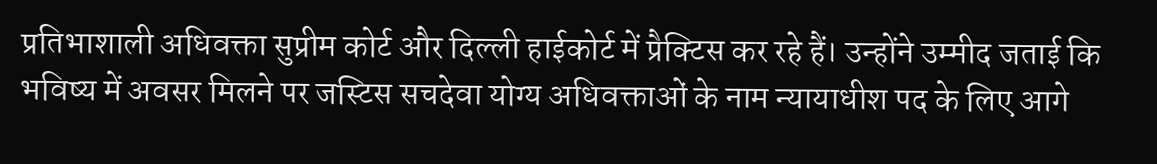प्रतिभाशाली अधिवक्ता सुप्रीम कोर्ट और दिल्ली हाईकोर्ट में प्रैक्टिस कर रहे हैं। उन्होंने उम्मीद जताई कि भविष्य में अवसर मिलने पर जस्टिस सचदेवा योग्य अधिवक्ताओं के नाम न्यायाधीश पद के लिए आगे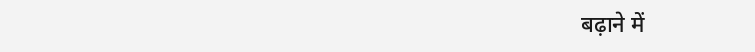बढ़ाने में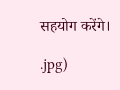सहयोग करेंगे।

.jpg)